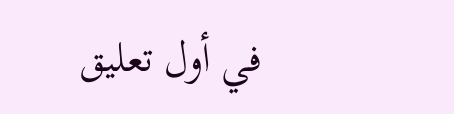في أول تعليق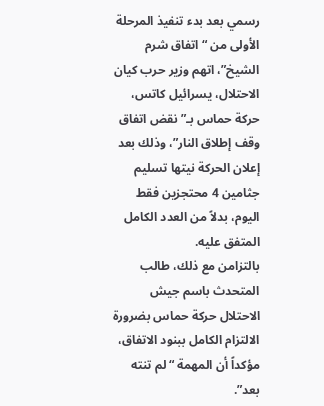رسمي بعد بدء تنفيذ المرحلة الأولى من “اتفاق شرم الشيخ”، اتهم وزير حرب كيان الاحتلال، يسرائيل كاتس، حركة حماس بـ”نقض اتفاق وقف إطلاق النار”، وذلك بعد إعلان الحركة نيتها تسليم جثامين 4 محتجزين فقط اليوم، بدلاً من العدد الكامل المتفق عليه.
بالتزامن مع ذلك، طالب المتحدث باسم جيش الاحتلال حركة حماس بضرورة الالتزام الكامل ببنود الاتفاق، مؤكداً أن المهمة “لم تنته بعد”.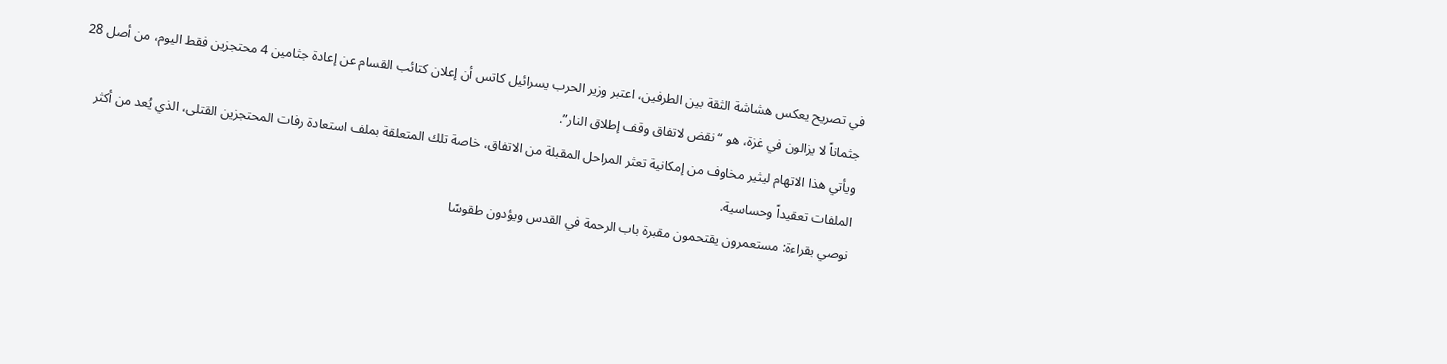في تصريح يعكس هشاشة الثقة بين الطرفين، اعتبر وزير الحرب يسرائيل كاتس أن إعلان كتائب القسام عن إعادة جثامين 4 محتجزين فقط اليوم، من أصل 28 جثماناً لا يزالون في غزة، هو “نقض لاتفاق وقف إطلاق النار”.
ويأتي هذا الاتهام ليثير مخاوف من إمكانية تعثر المراحل المقبلة من الاتفاق، خاصة تلك المتعلقة بملف استعادة رفات المحتجزين القتلى، الذي يُعد من أكثر الملفات تعقيداً وحساسية.
نوصي بقراءة: مستعمرون يقتحمون مقبرة باب الرحمة في القدس ويؤدون طقوسًا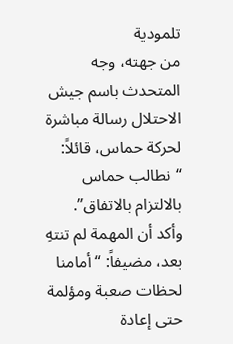تلمودية
من جهته، وجه المتحدث باسم جيش الاحتلال رسالة مباشرة لحركة حماس، قائلاً: “نطالب حماس بالالتزام بالاتفاق”.
وأكد أن المهمة لم تنتهِ بعد، مضيفاً: “أمامنا لحظات صعبة ومؤلمة حتى إعادة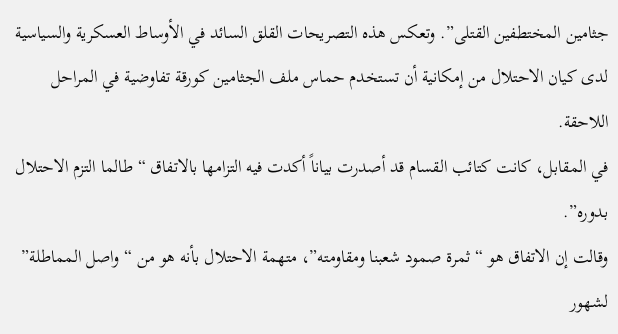جثامين المختطفين القتلى”. وتعكس هذه التصريحات القلق السائد في الأوساط العسكرية والسياسية لدى كيان الاحتلال من إمكانية أن تستخدم حماس ملف الجثامين كورقة تفاوضية في المراحل اللاحقة.
في المقابل، كانت كتائب القسام قد أصدرت بياناً أكدت فيه التزامها بالاتفاق “طالما التزم الاحتلال بدوره”.
وقالت إن الاتفاق هو “ثمرة صمود شعبنا ومقاومته”، متهمة الاحتلال بأنه هو من “واصل المماطلة” لشهور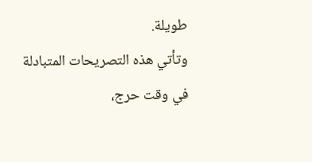طويلة.
وتأتي هذه التصريحات المتبادلة في وقت حرج،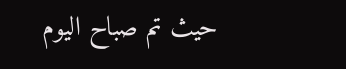حيث تم صباح اليوم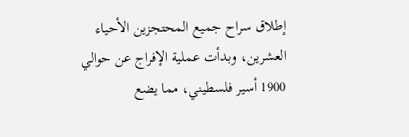إطلاق سراح جميع المحتجزين الأحياء العشرين، وبدأت عملية الإفراج عن حوالي 1900 أسير فلسطيني، مما يضع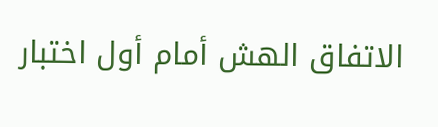الاتفاق الهش أمام أول اختبار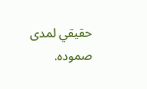حقيقي لمدى صموده.